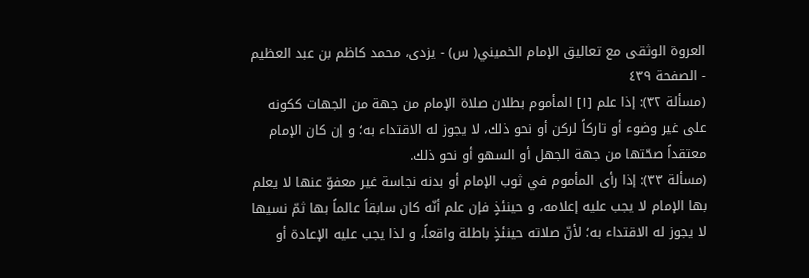العروة الوثقى مع تعاليق الإمام الخميني( س) - يزدى، محمد كاظم بن عبد العظيم - الصفحة ٤٣٩
(مسألة ٣٢): إذا علم [١] المأموم بطلان صلاة الإمام من جهة من الجهات ككونه على غير وضوء أو تاركاً لركن أو نحو ذلك، لا يجوز له الاقتداء به؛ و إن كان الإمام معتقداً صحّتها من جهة الجهل أو السهو أو نحو ذلك.
(مسألة ٣٣): إذا رأى المأموم في ثوب الإمام أو بدنه نجاسة غير معفوّ عنها لا يعلم بها الإمام لا يجب عليه إعلامه، و حينئذٍ فإن علم أنّه كان سابقاً عالماً بها ثمّ نسيها لا يجوز له الاقتداء به؛ لأنّ صلاته حينئذٍ باطلة واقعاً، و لذا يجب عليه الإعادة أو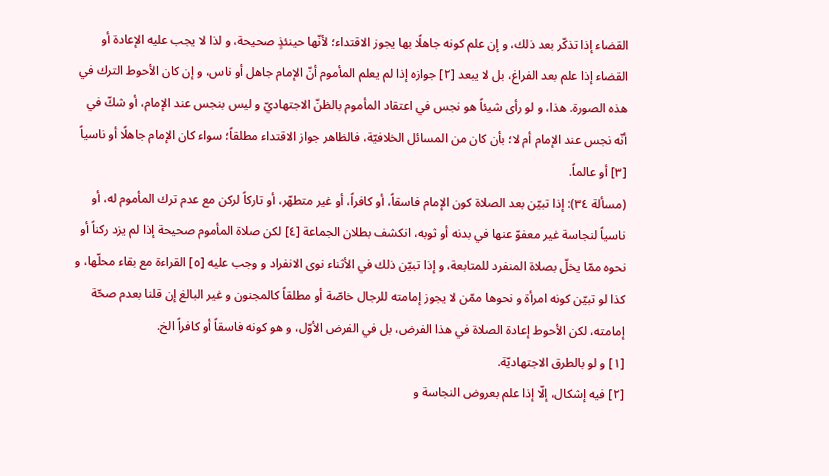القضاء إذا تذكّر بعد ذلك، و إن علم كونه جاهلًا بها يجوز الاقتداء؛ لأنّها حينئذٍ صحيحة، و لذا لا يجب عليه الإعادة أو القضاء إذا علم بعد الفراغ، بل لا يبعد [٢] جوازه إذا لم يعلم المأموم أنّ الإمام جاهل أو ناس، و إن كان الأحوط الترك في هذه الصورة. هذا، و لو رأى شيئاً هو نجس في اعتقاد المأموم بالظنّ الاجتهاديّ و ليس بنجس عند الإمام، أو شكّ في أنّه نجس عند الإمام أم لا؛ بأن كان من المسائل الخلافيّة، فالظاهر جواز الاقتداء مطلقاً؛ سواء كان الإمام جاهلًا أو ناسياً [٣] أو عالماً.
(مسألة ٣٤): إذا تبيّن بعد الصلاة كون الإمام فاسقاً، أو كافراً، أو غير متطهّر، أو تاركاً لركن مع عدم ترك المأموم له، أو ناسياً لنجاسة غير معفوّ عنها في بدنه أو ثوبه، انكشف بطلان الجماعة [٤] لكن صلاة المأموم صحيحة إذا لم يزد ركناً أو نحوه ممّا يخلّ بصلاة المنفرد للمتابعة، و إذا تبيّن ذلك في الأثناء نوى الانفراد و وجب عليه [٥] القراءة مع بقاء محلّها، و كذا لو تبيّن كونه امرأة و نحوها ممّن لا يجوز إمامته للرجال خاصّة أو مطلقاً كالمجنون و غير البالغ إن قلنا بعدم صحّة إمامته، لكن الأحوط إعادة الصلاة في هذا الفرض، بل في الفرض الأوّل، و هو كونه فاسقاً أو كافراً الخ.
[١] و لو بالطرق الاجتهاديّة.
[٢] فيه إشكال، إلّا إذا علم بعروض النجاسة و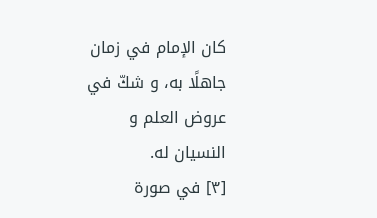كان الإمام في زمان جاهلًا به، و شكّ في عروض العلم و النسيان له.
[٣] في صورة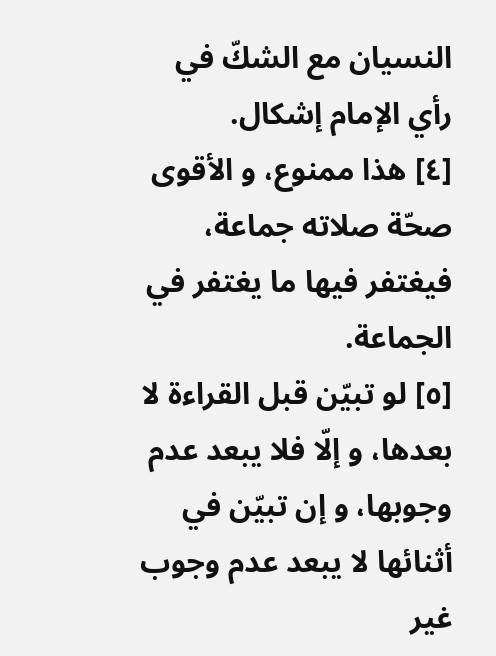النسيان مع الشكّ في رأي الإمام إشكال.
[٤] هذا ممنوع، و الأقوى صحّة صلاته جماعة، فيغتفر فيها ما يغتفر في الجماعة.
[٥] لو تبيّن قبل القراءة لا بعدها، و إلّا فلا يبعد عدم وجوبها، و إن تبيّن في أثنائها لا يبعد عدم وجوب غير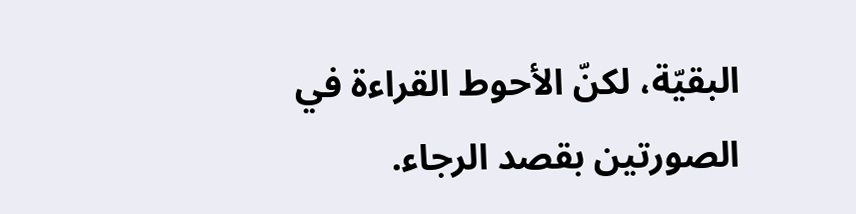البقيّة، لكنّ الأحوط القراءة في الصورتين بقصد الرجاء.